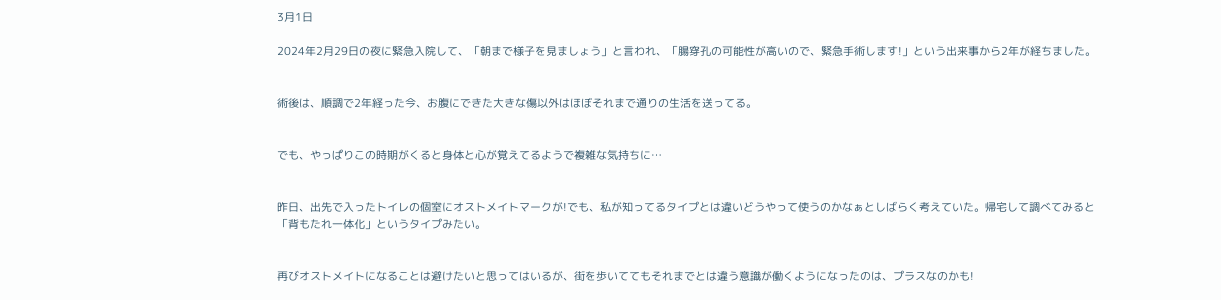3月1日

2024年2月29日の夜に緊急入院して、「朝まで様子を見ましょう」と言われ、「腸穿孔の可能性が高いので、緊急手術します!」という出来事から2年が経ちました。


術後は、順調で2年経った今、お腹にできた大きな傷以外はほぼそれまで通りの生活を送ってる。


でも、やっぱりこの時期がくると身体と心が覚えてるようで複雑な気持ちに…


昨日、出先で入ったトイレの個室にオストメイトマークが!でも、私が知ってるタイプとは違いどうやって使うのかなぁとしばらく考えていた。帰宅して調べてみると「背もたれ一体化」というタイプみたい。


再びオストメイトになることは避けたいと思ってはいるが、街を歩いててもそれまでとは違う意識が働くようになったのは、プラスなのかも!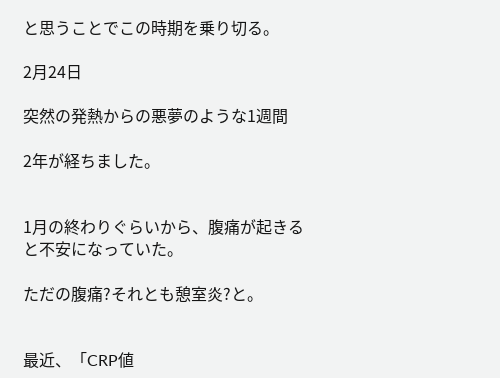と思うことでこの時期を乗り切る。

2月24日

突然の発熱からの悪夢のような1週間

2年が経ちました。


1月の終わりぐらいから、腹痛が起きると不安になっていた。

ただの腹痛?それとも憩室炎?と。


最近、「CRP値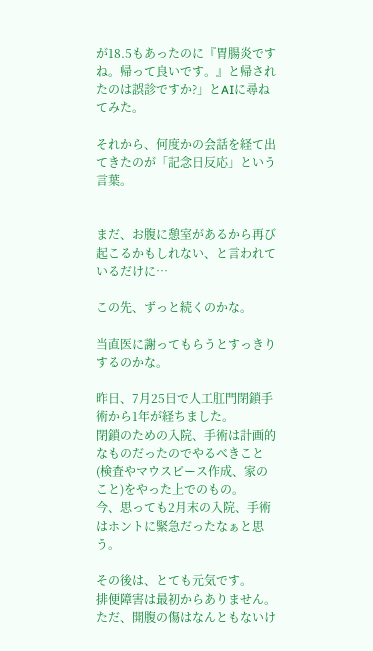が18.5もあったのに『胃腸炎ですね。帰って良いです。』と帰されたのは誤診ですか?」とAIに尋ねてみた。

それから、何度かの会話を経て出てきたのが「記念日反応」という言葉。


まだ、お腹に憩室があるから再び起こるかもしれない、と言われているだけに…

この先、ずっと続くのかな。

当直医に謝ってもらうとすっきりするのかな。

昨日、7月25日で人工肛門閉鎖手術から1年が経ちました。
閉鎖のための入院、手術は計画的なものだったのでやるべきこと(検査やマウスピース作成、家のこと)をやった上でのもの。
今、思っても2月末の入院、手術はホントに緊急だったなぁと思う。

その後は、とても元気です。
排便障害は最初からありません。
ただ、開腹の傷はなんともないけ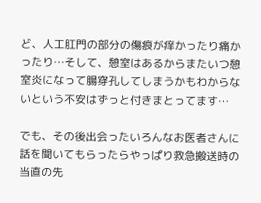ど、人工肛門の部分の傷痕が痒かったり痛かったり…そして、憩室はあるからまたいつ憩室炎になって腸穿孔してしまうかもわからないという不安はずっと付きまとってます…

でも、その後出会ったいろんなお医者さんに話を聞いてもらったらやっぱり救急搬送時の当直の先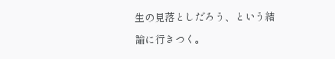生の見落としだろう、という結論に行きつく。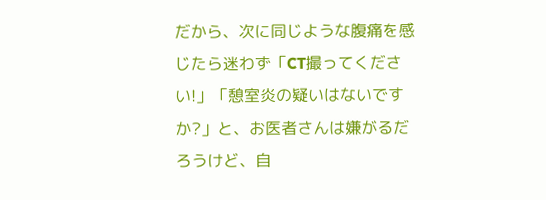だから、次に同じような腹痛を感じたら迷わず「CT撮ってください!」「憩室炎の疑いはないですか?」と、お医者さんは嫌がるだろうけど、自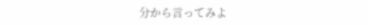分から言ってみよ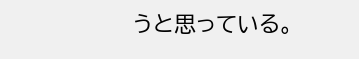うと思っている。